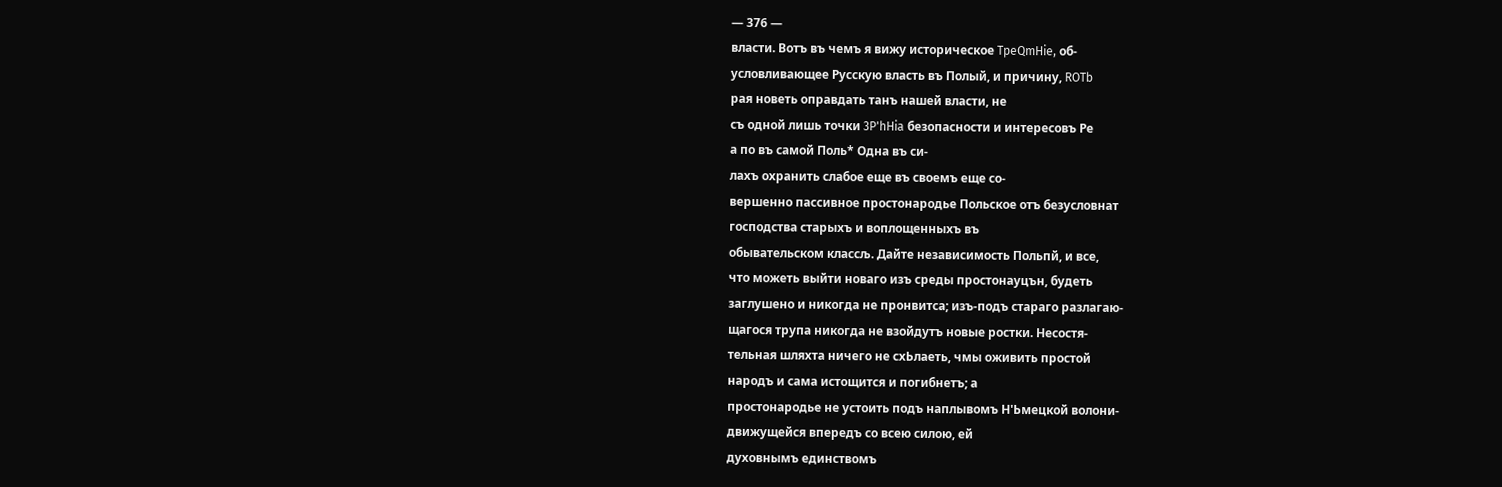— 376 —
власти. Вотъ въ чемъ я вижу историческое TpeQmHie, об-
условливающее Русскую власть въ Полый, и причину, ROTb
рая новеть оправдать танъ нашей власти, не
съ одной лишь точки 3P'hHia безопасности и интересовъ Ре
а по въ самой Поль* Одна въ си-
лахъ охранить слабое еще въ своемъ еще со-
вершенно пассивное простонародье Польское отъ безусловнат
господства старыхъ и воплощенныхъ въ
обывательском классљ. Дайте независимость Польпй, и все,
что можеть выйти новаго изъ среды простонауцън, будеть
заглушено и никогда не пронвитса; изъ-подъ стараго разлагаю-
щагося трупа никогда не взойдутъ новые ростки. Несостя-
тельная шляхта ничего не схЬлаеть, чмы оживить простой
народъ и сама истощится и погибнетъ; а
простонародье не устоить подъ наплывомъ Н'Ьмецкой волони-
движущейся впередъ со всею силою, ей
духовнымъ единствомъ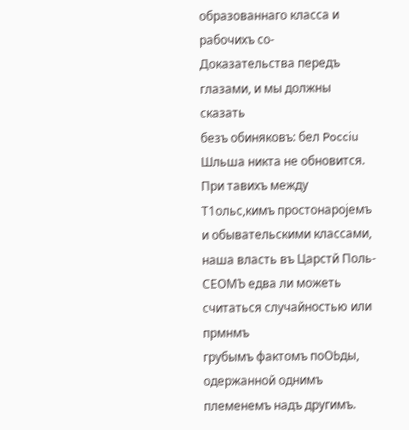образованнаго класса и рабочихъ со-
Доказательства передъ глазами, и мы должны сказать
безъ обиняковъ: бел Pocciu Шльша никта не обновится.
При тавихъ между Т1ольс,кимъ простонаројемъ
и обывательскими классами, наша власть въ Царстй Поль-
СЕОМЪ едва ли можеть считаться случайностью или прмнмъ
грубымъ фактомъ поОЬды, одержанной однимъ
племенемъ надъ другимъ.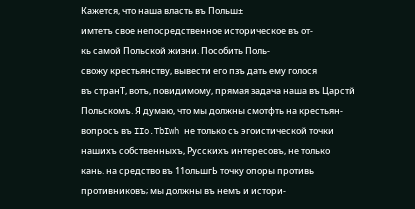Кажется, что наша власть въ Польш±
имтетъ свое непосредственное историческое въ от-
кь самой Польской жизни. Пособить Поль-
свожу крестьянству, вывести его пзъ дать ему голося
въ странТ, вотъ, повидимому, прямая задача наша въ Царстй
Польскомъ. Я думаю, что мы должны смотфть на крестьян-
вопросъ въ IIo.TbIwh не только съ эгоистической точки
нашихъ собственныхъ, Русскихъ интересовъ, не только
кань. на средство въ 11ольшгЬ точку опоры противь
противниковъ; мы должны въ немъ и истори-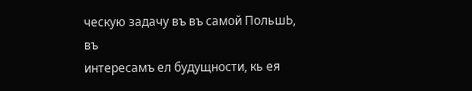ческую задачу въ въ самой ПольшЬ, въ
интересамъ ел будущности, кь ея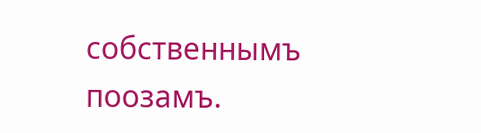собственнымъ поозамъ.